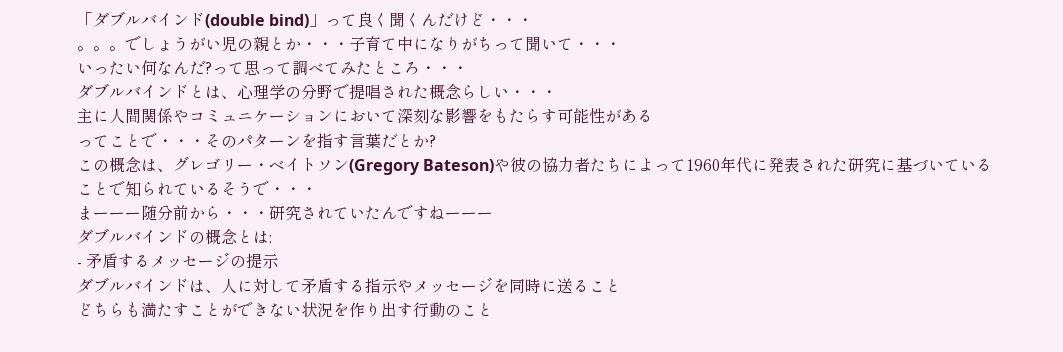「ダブルバインド(double bind)」って良く聞くんだけど・・・
。。。でしょうがい児の親とか・・・子育て中になりがちって聞いて・・・
いったい何なんだ?って思って調べてみたところ・・・
ダブルバインドとは、心理学の分野で提唱された概念らしい・・・
主に人間関係やコミュニケーションにおいて深刻な影響をもたらす可能性がある
ってことで・・・そのパターンを指す言葉だとか?
この概念は、グレゴリー・ベイトソン(Gregory Bateson)や彼の協力者たちによって1960年代に発表された研究に基づいていることで知られているそうで・・・
まーーー随分前から・・・研究されていたんですねーーー
ダブルバインドの概念とは:
- 矛盾するメッセージの提示
ダブルバインドは、人に対して矛盾する指示やメッセージを同時に送ること
どちらも満たすことができない状況を作り出す行動のこと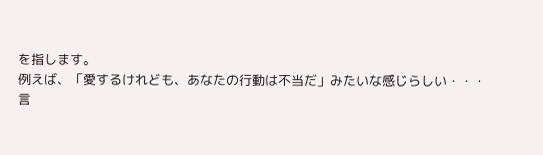を指します。
例えば、「愛するけれども、あなたの行動は不当だ」みたいな感じらしい・・・
言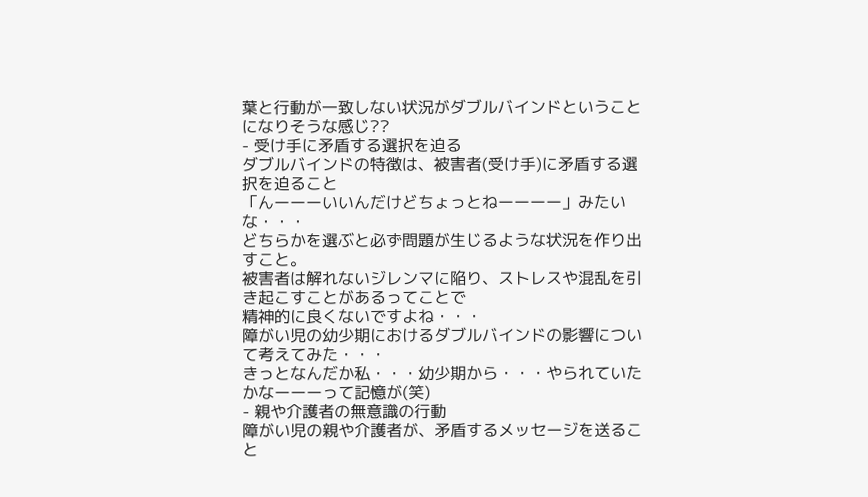葉と行動が一致しない状況がダブルバインドということになりそうな感じ??
- 受け手に矛盾する選択を迫る
ダブルバインドの特徴は、被害者(受け手)に矛盾する選択を迫ること
「んーーーいいんだけどちょっとねーーーー」みたいな・・・
どちらかを選ぶと必ず問題が生じるような状況を作り出すこと。
被害者は解れないジレンマに陥り、ストレスや混乱を引き起こすことがあるってことで
精神的に良くないですよね・・・
障がい児の幼少期におけるダブルバインドの影響について考えてみた・・・
きっとなんだか私・・・幼少期から・・・やられていたかなーーーって記憶が(笑)
- 親や介護者の無意識の行動
障がい児の親や介護者が、矛盾するメッセージを送ること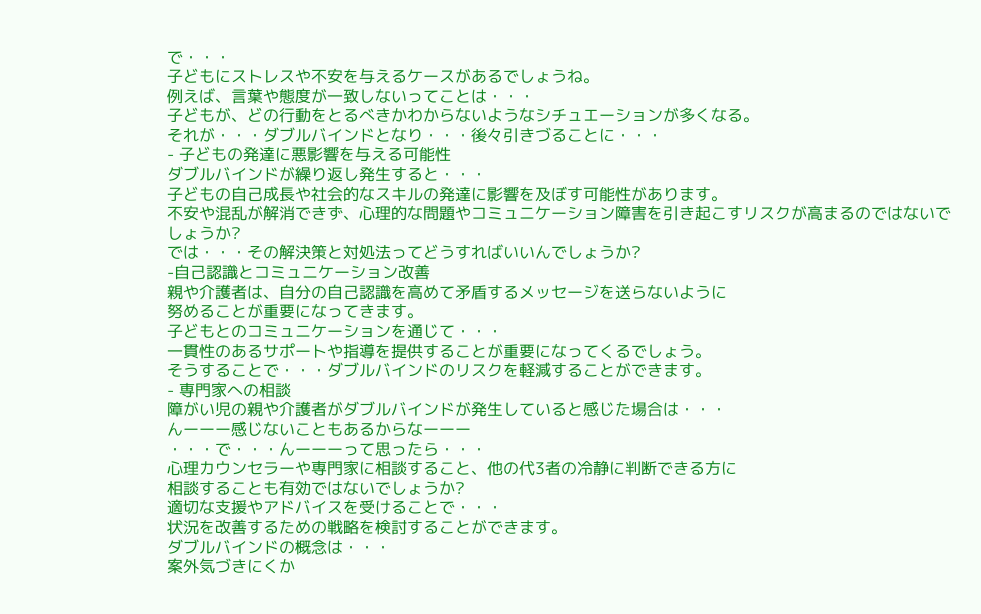で・・・
子どもにストレスや不安を与えるケースがあるでしょうね。
例えば、言葉や態度が一致しないってことは・・・
子どもが、どの行動をとるべきかわからないようなシチュエーションが多くなる。
それが・・・ダブルバインドとなり・・・後々引きづることに・・・
- 子どもの発達に悪影響を与える可能性
ダブルバインドが繰り返し発生すると・・・
子どもの自己成長や社会的なスキルの発達に影響を及ぼす可能性があります。
不安や混乱が解消できず、心理的な問題やコミュニケーション障害を引き起こすリスクが高まるのではないでしょうか?
では・・・その解決策と対処法ってどうすればいいんでしょうか?
-自己認識とコミュニケーション改善
親や介護者は、自分の自己認識を高めて矛盾するメッセージを送らないように
努めることが重要になってきます。
子どもとのコミュニケーションを通じて・・・
一貫性のあるサポートや指導を提供することが重要になってくるでしょう。
そうすることで・・・ダブルバインドのリスクを軽減することができます。
- 専門家への相談
障がい児の親や介護者がダブルバインドが発生していると感じた場合は・・・
んーーー感じないこともあるからなーーー
・・・で・・・んーーーって思ったら・・・
心理カウンセラーや専門家に相談すること、他の代3者の冷静に判断できる方に
相談することも有効ではないでしょうか?
適切な支援やアドバイスを受けることで・・・
状況を改善するための戦略を検討することができます。
ダブルバインドの概念は・・・
案外気づきにくか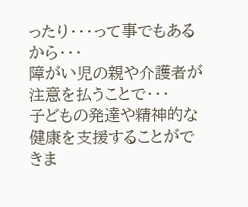ったり・・・って事でもあるから・・・
障がい児の親や介護者が注意を払うことで・・・
子どもの発達や精神的な健康を支援することができま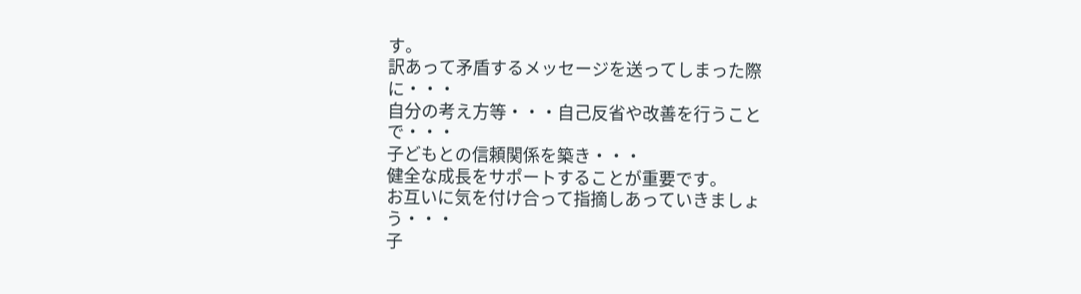す。
訳あって矛盾するメッセージを送ってしまった際に・・・
自分の考え方等・・・自己反省や改善を行うことで・・・
子どもとの信頼関係を築き・・・
健全な成長をサポートすることが重要です。
お互いに気を付け合って指摘しあっていきましょう・・・
子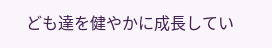ども達を健やかに成長してい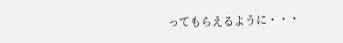ってもらえるように・・・